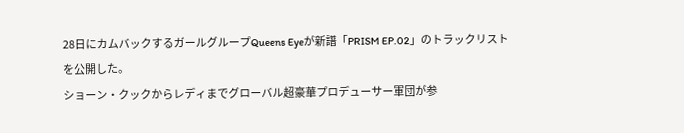28日にカムバックするガールグループQueens Eyeが新譜「PRISM EP.02」のトラックリストを公開した。
ショーン・クックからレディまでグローバル超豪華プロデューサー軍団が参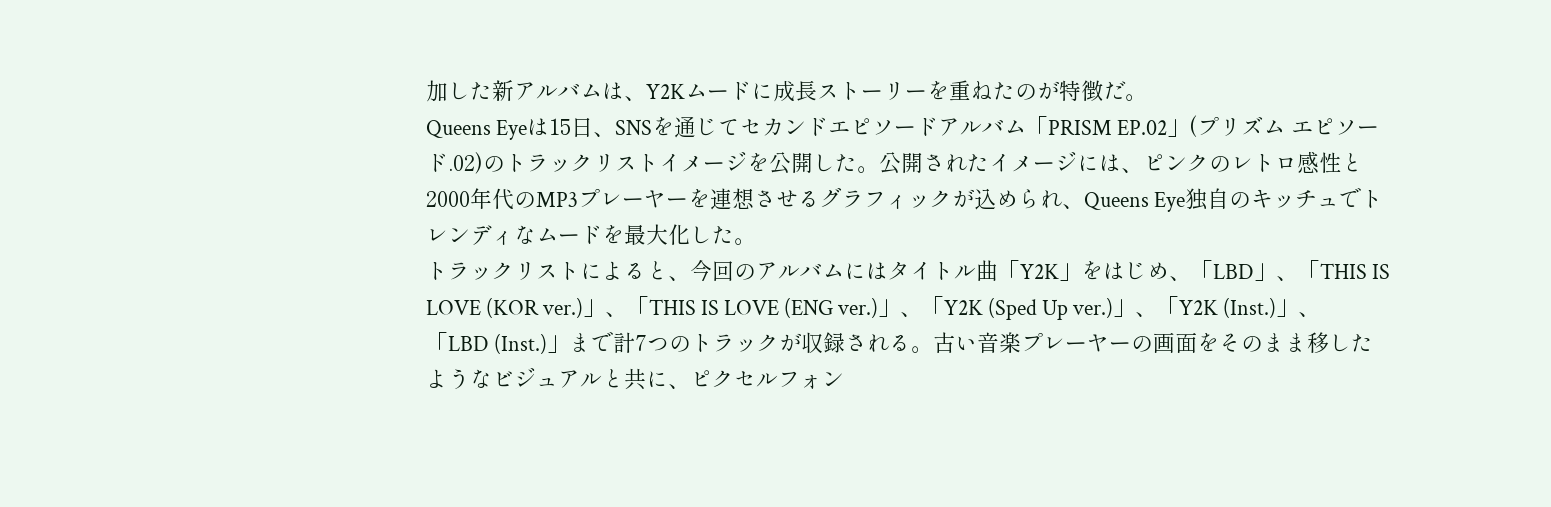加した新アルバムは、Y2Kムードに成長ストーリーを重ねたのが特徴だ。
Queens Eyeは15日、SNSを通じてセカンドエピソードアルバム「PRISM EP.02」(プリズム エピソード.02)のトラックリストイメージを公開した。公開されたイメージには、ピンクのレトロ感性と2000年代のMP3プレーヤーを連想させるグラフィックが込められ、Queens Eye独自のキッチュでトレンディなムードを最大化した。
トラックリストによると、今回のアルバムにはタイトル曲「Y2K」をはじめ、「LBD」、「THIS IS LOVE (KOR ver.)」、「THIS IS LOVE (ENG ver.)」、「Y2K (Sped Up ver.)」、「Y2K (Inst.)」、「LBD (Inst.)」まで計7つのトラックが収録される。古い音楽プレーヤーの画面をそのまま移したようなビジュアルと共に、ピクセルフォン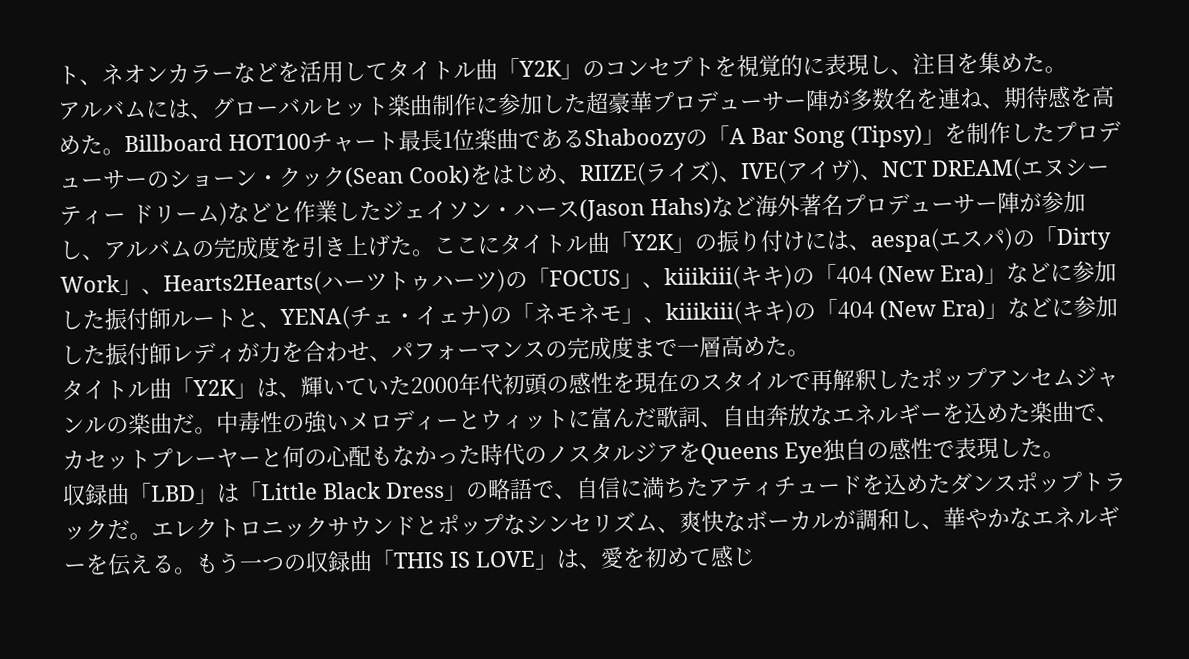ト、ネオンカラーなどを活用してタイトル曲「Y2K」のコンセプトを視覚的に表現し、注目を集めた。
アルバムには、グローバルヒット楽曲制作に参加した超豪華プロデューサー陣が多数名を連ね、期待感を高めた。Billboard HOT100チャート最長1位楽曲であるShaboozyの「A Bar Song (Tipsy)」を制作したプロデューサーのショーン・クック(Sean Cook)をはじめ、RIIZE(ライズ)、IVE(アイヴ)、NCT DREAM(エヌシーティー ドリーム)などと作業したジェイソン・ハース(Jason Hahs)など海外著名プロデューサー陣が参加し、アルバムの完成度を引き上げた。ここにタイトル曲「Y2K」の振り付けには、aespa(エスパ)の「Dirty Work」、Hearts2Hearts(ハーツトゥハーツ)の「FOCUS」、kiiikiii(キキ)の「404 (New Era)」などに参加した振付師ルートと、YENA(チェ・イェナ)の「ネモネモ」、kiiikiii(キキ)の「404 (New Era)」などに参加した振付師レディが力を合わせ、パフォーマンスの完成度まで一層高めた。
タイトル曲「Y2K」は、輝いていた2000年代初頭の感性を現在のスタイルで再解釈したポップアンセムジャンルの楽曲だ。中毒性の強いメロディーとウィットに富んだ歌詞、自由奔放なエネルギーを込めた楽曲で、カセットプレーヤーと何の心配もなかった時代のノスタルジアをQueens Eye独自の感性で表現した。
収録曲「LBD」は「Little Black Dress」の略語で、自信に満ちたアティチュードを込めたダンスポップトラックだ。エレクトロニックサウンドとポップなシンセリズム、爽快なボーカルが調和し、華やかなエネルギーを伝える。もう一つの収録曲「THIS IS LOVE」は、愛を初めて感じ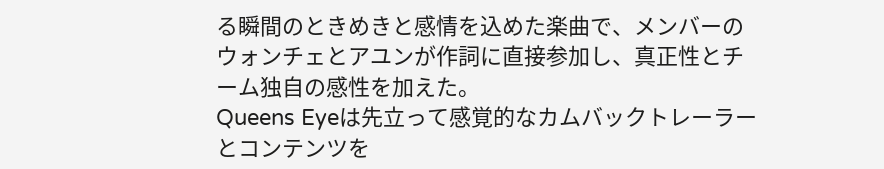る瞬間のときめきと感情を込めた楽曲で、メンバーのウォンチェとアユンが作詞に直接参加し、真正性とチーム独自の感性を加えた。
Queens Eyeは先立って感覚的なカムバックトレーラーとコンテンツを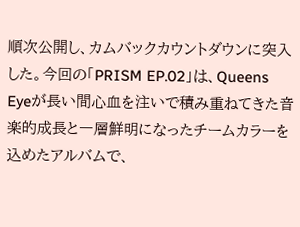順次公開し、カムバックカウントダウンに突入した。今回の「PRISM EP.02」は、Queens Eyeが長い間心血を注いで積み重ねてきた音楽的成長と一層鮮明になったチームカラーを込めたアルバムで、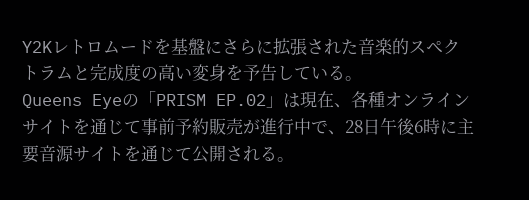Y2Kレトロムードを基盤にさらに拡張された音楽的スペクトラムと完成度の高い変身を予告している。
Queens Eyeの「PRISM EP.02」は現在、各種オンラインサイトを通じて事前予約販売が進行中で、28日午後6時に主要音源サイトを通じて公開される。